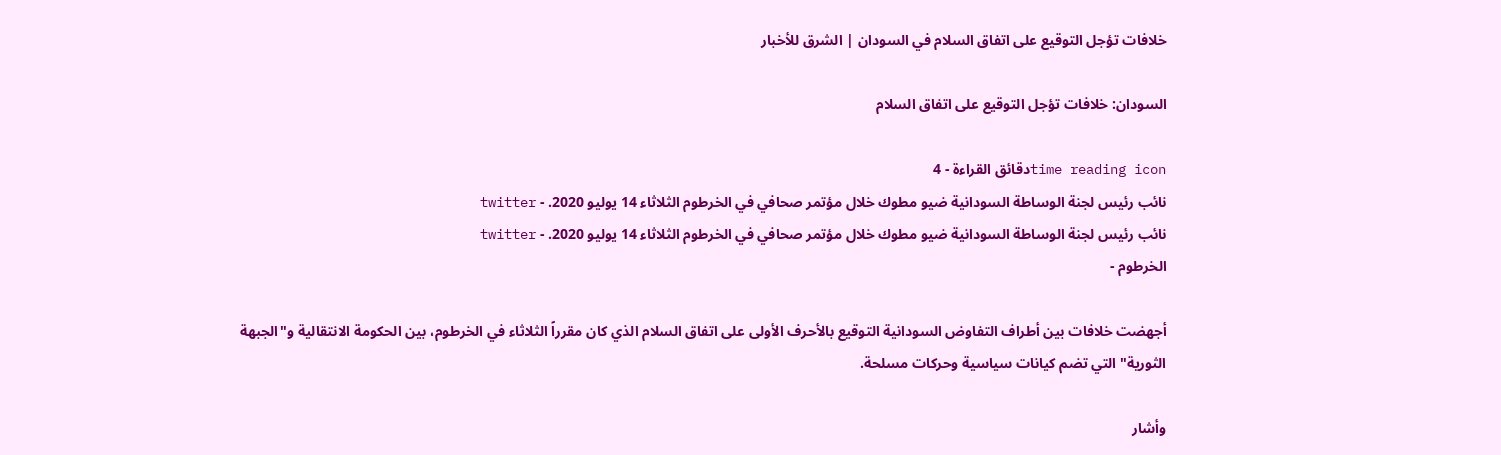خلافات تؤجل التوقيع على اتفاق السلام في السودان | الشرق للأخبار

السودان: خلافات تؤجل التوقيع على اتفاق السلام

time reading iconدقائق القراءة - 4
نائب رئيس لجنة الوساطة السودانية ضيو مطوك خلال مؤتمر صحافي في الخرطوم الثلاثاء 14 يوليو 2020. - twitter
نائب رئيس لجنة الوساطة السودانية ضيو مطوك خلال مؤتمر صحافي في الخرطوم الثلاثاء 14 يوليو 2020. - twitter
الخرطوم -

أجهضت خلافات بين أطراف التفاوض السودانية التوقيع بالأحرف الأولى على اتفاق السلام الذي كان مقرراً الثلاثاء في الخرطوم، بين الحكومة الانتقالية و"الجبهة الثورية" التي تضم كيانات سياسية وحركات مسلحة.

وأشار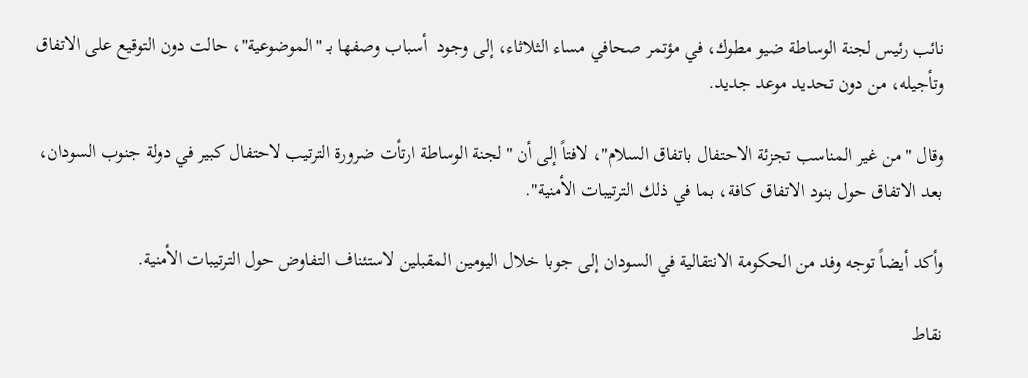نائب رئيس لجنة الوساطة ضيو مطوك، في مؤتمر صحافي مساء الثلاثاء، إلى وجود  أسباب وصفها بـ "الموضوعية"، حالت دون التوقيع على الاتفاق وتأجيله، من دون تحديد موعد جديد.

وقال "من غير المناسب تجزئة الاحتفال باتفاق السلام"، لافتاً إلى أن "لجنة الوساطة ارتأت ضرورة الترتيب لاحتفال كبير في دولة جنوب السودان، بعد الاتفاق حول بنود الاتفاق كافة، بما في ذلك الترتيبات الأمنية".

وأكد أيضاً توجه وفد من الحكومة الانتقالية في السودان إلى جوبا خلال اليومين المقبلين لاستئناف التفاوض حول الترتيبات الأمنية.

نقاط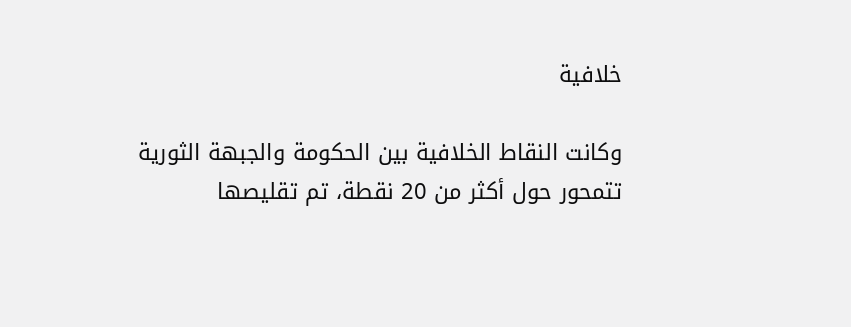خلافية

وكانت النقاط الخلافية بين الحكومة والجبهة الثورية تتمحور حول أكثر من 20 نقطة، تم تقليصها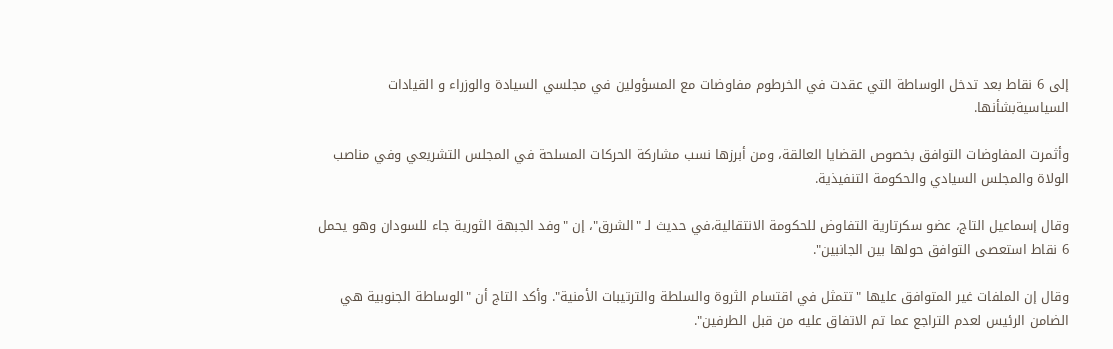إلى 6 نقاط بعد تدخل الوساطة التي عقدت في الخرطوم مفاوضات مع المسؤولين في مجلسي السيادة والوزراء و القيادات السياسيةبشأنها.

وأثمرت المفاوضات التوافق بخصوص القضايا العالقة، ومن أبرزها نسب مشاركة الحركات المسلحة في المجلس التشريعي وفي مناصب الولاة والمجلس السيادي والحكومة التنفيذية.

وقال إسماعيل التاج، عضو سكرتارية التفاوض للحكومة الانتقالية،في حديث لـ "الشرق"، إن "وفد الجبهة الثورية جاء للسودان وهو يحمل 6 نقاط استعصى التوافق حولها بين الجانبين".

وقال إن الملفات غير المتوافق عليها "تتمثل في اقتسام الثروة والسلطة والترتيبات الأمنية". وأكد التاج أن "الوساطة الجنوبية هي الضامن الرئيس لعدم التراجع عما تم الاتفاق عليه من قبل الطرفين".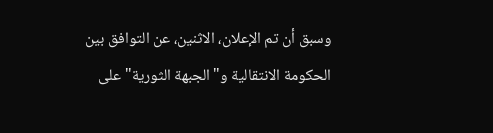وسبق أن تم الإعلان، الاثنين، عن التوافق بين الحكومة الانتقالية و"الجبهة الثورية" على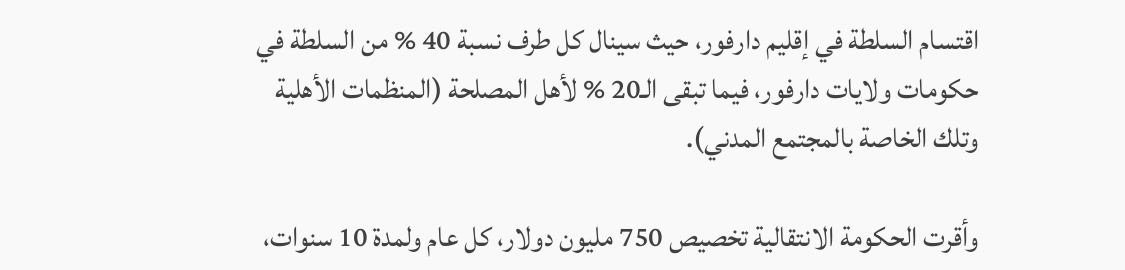اقتسام السلطة في إقليم دارفور، حيث سينال كل طرف نسبة 40 % من السلطة في حكومات ولايات دارفور، فيما تبقى الـ20 % لأهل المصلحة (المنظمات الأهلية وتلك الخاصة بالمجتمع المدني).

وأقرت الحكومة الانتقالية تخصيص 750 مليون دولار، كل عام ولمدة 10 سنوات،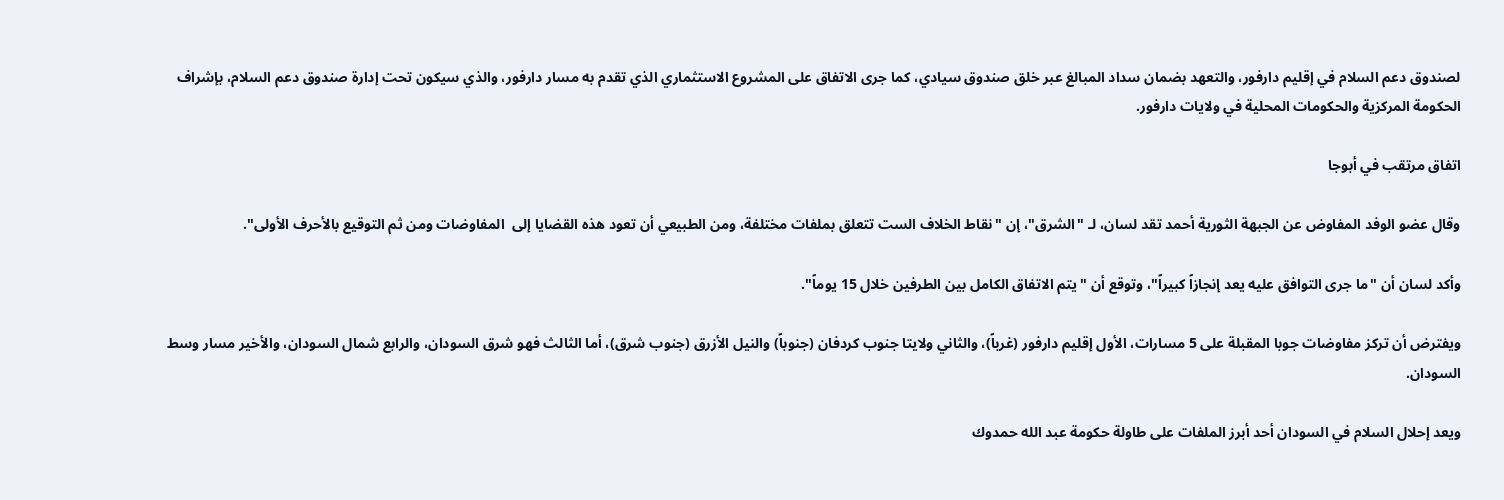لصندوق دعم السلام في إقليم دارفور، والتعهد بضمان سداد المبالغ عبر خلق صندوق سيادي، كما جرى الاتفاق على المشروع الاستثماري الذي تقدم به مسار دارفور، والذي سيكون تحت إدارة صندوق دعم السلام، بإشراف الحكومة المركزية والحكومات المحلية في ولايات دارفور.

اتفاق مرتقب في أبوجا

وقال عضو الوفد المفاوض عن الجبهة الثورية أحمد تقد لسان، لـ "الشرق"، إن "نقاط الخلاف الست تتعلق بملفات مختلفة، ومن الطبيعي أن تعود هذه القضايا إلى  المفاوضات ومن ثم التوقيع بالأحرف الأولى".

وأكد لسان أن "ما جرى التوافق عليه يعد إنجازاً كبيراً"، وتوقع أن "يتم الاتفاق الكامل بين الطرفين خلال 15 يوماً".

ويفترض أن تركز مفاوضات جوبا المقبلة على 5 مسارات، الأول إقليم دارفور (غرباً)، والثاني ولايتا جنوب كردفان (جنوباً) والنيل الأزرق (جنوب شرق)، أما الثالث فهو شرق السودان، والرابع شمال السودان، والأخير مسار وسط السودان.

ويعد إحلال السلام في السودان أحد أبرز الملفات على طاولة حكومة عبد الله حمدوك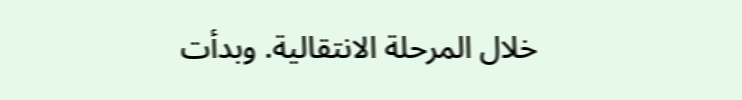خلال المرحلة الانتقالية. وبدأت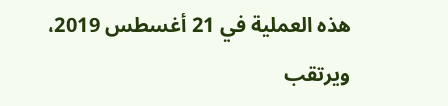هذه العملية في 21 أغسطس 2019، ويرتقب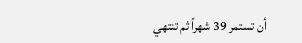أن تستمر 39 شهراً ثم تنتهي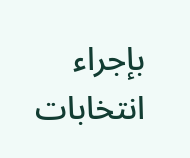بإجراء انتخابات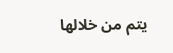يتم من خلالها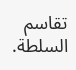تقاسم السلطة.